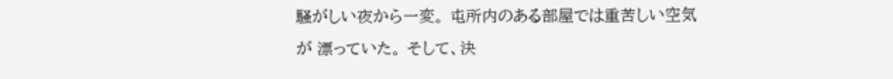騒がしい夜から一変。 屯所内のある部屋では重苦しい空気が 漂っていた。 そして、決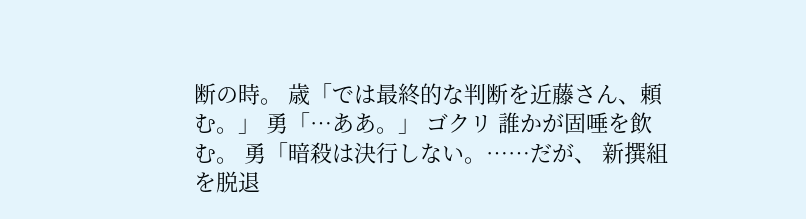断の時。 歳「では最終的な判断を近藤さん、頼む。」 勇「…ああ。」 ゴクリ 誰かが固唾を飲む。 勇「暗殺は決行しない。……だが、 新撰組を脱退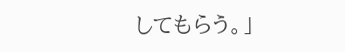してもらう。」